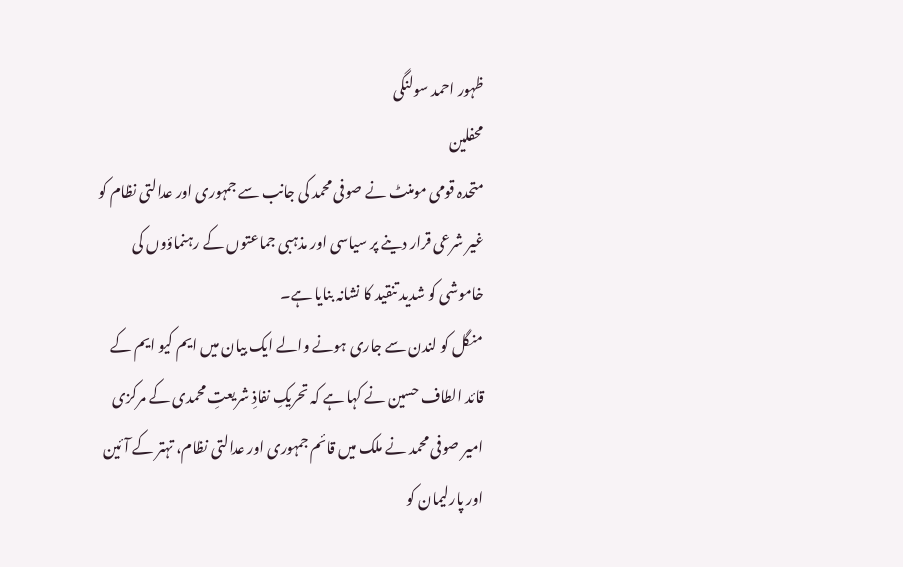ظہور احمد سولنگی
محفلین
متحدہ قومی مومنٹ نے صوفی محمد کی جانب سے جمہوری اور عدالتی نظام کو غیر شرعی قرار دینے پر سیاسی اور مذہبی جماعتوں کے رہنماؤوں کی خاموشی کو شدید تنقید کا نشانہ بنایا ہے۔
منگل کو لندن سے جاری ہونے والے ایک بیان میں ایم کیو ایم کے قائد الطاف حسین نے کہا ہے کہ تحریکِ نفاذِ شریعتِ محمدی کے مرکزی امیر صوفی محمد نے ملک میں قائم جمہوری اور عدالتی نظام، تہتر کے آئین اور پارلیمان کو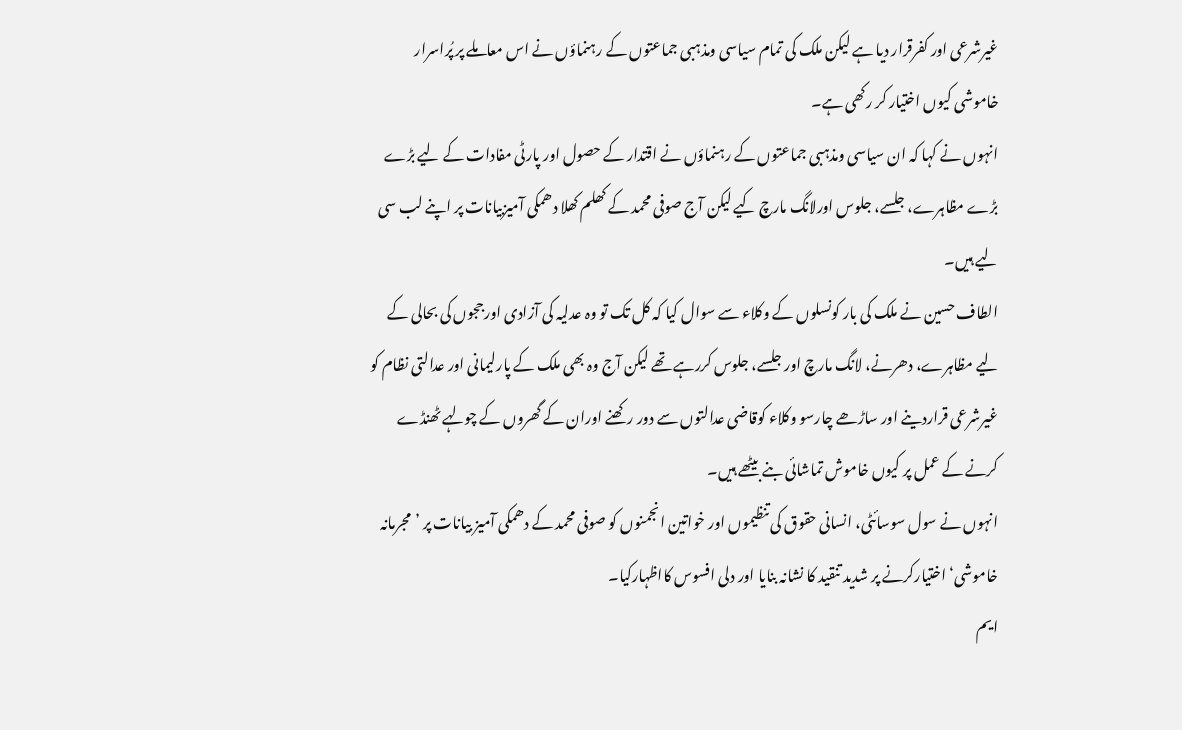غیرشرعی اور کفرقرار دیا ہے لیکن ملک کی تمام سیاسی ومذہبی جماعتوں کے رہنماؤں نے اس معاملے پر پُراسرار خاموشی کیوں اختیار کر رکھی ہے۔
انہوں نے کہا کہ ان سیاسی ومذہبی جماعتوں کے رہنماؤں نے اقتدار کے حصول اور پارٹی مفادات کے لیے بڑے بڑے مظاہرے، جلسے، جلوس اورلانگ مارچ کیے لیکن آج صوفی محمد کے کھلم کھلا دھمکی آمیزبیانات پر اپنے لب سی لیے ہیں۔
الطاف حسین نے ملک کی بار کونسلوں کے وکلاء سے سوال کیا کہ کل تک تو وہ عدلیہ کی آزادی اورججوں کی بحالی کے لیے مظاہرے، دھرنے، لانگ مارچ اور جلسے، جلوس کررہے تھے لیکن آج وہ بھی ملک کے پارلیمانی اور عدالتی نظام کو غیرشرعی قراردینے اور ساڑھے چارسو وکلاء کوقاضی عدالتوں سے دور رکھنے اوران کے گھروں کے چولہے ٹھنڈے کرنے کے عمل پر کیوں خاموش تماشائی بنے بیٹھے ہیں۔
انہوں نے سول سوسائٹی، انسانی حقوق کی تنظیموں اور خواتین انجمنوں کو صوفی محمد کے دھمکی آمیز بیانات پر ’مجرمانہ خاموشی‘ اختیارکرنے پر شدید تنقید کا نشانہ بنایا اور دلی افسوس کااظہارکیا۔
ایم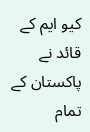کیو ایم کے قائد نے پاکستان کے تمام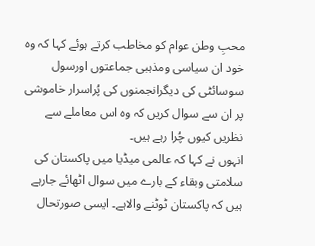محبِ وطن عوام کو مخاطب کرتے ہوئے کہا کہ وہ خود ان سیاسی ومذہبی جماعتوں اورسول سوسائٹی کی دیگرانجمنوں کی پُراسرار خاموشی پر ان سے سوال کریں کہ وہ اس معاملے سے نظریں کیوں چُرا رہے ہیں۔
انہوں نے کہا کہ عالمی میڈیا میں پاکستان کی سلامتی وبقاء کے بارے میں سوال اٹھائے جارہے ہیں کہ پاکستان ٹوٹنے والاہے۔ ایسی صورتحال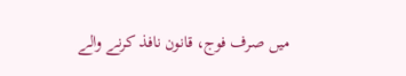میں صرف فوج، قانون نافذ کرنے والے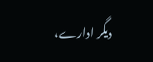دیگر ادارے،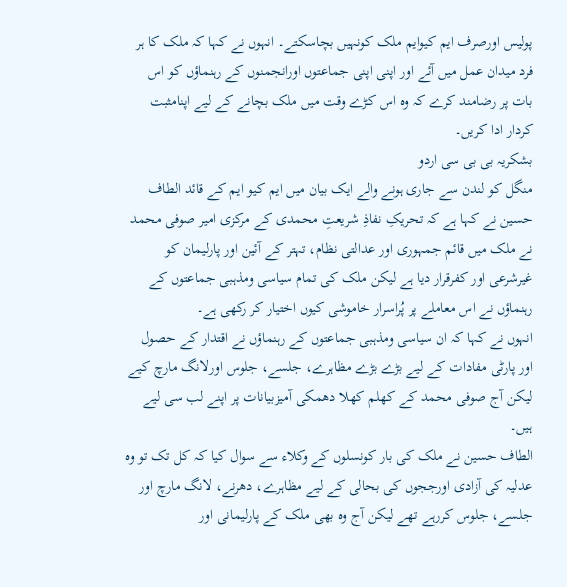پولیس اورصرف ایم کیوایم ملک کونہیں بچاسکتے۔ انہوں نے کہا کہ ملک کا ہر فرد میدان عمل میں آئے اور اپنی اپنی جماعتوں اورانجمنوں کے رہنماؤں کو اس بات پر رضامند کرے کہ وہ اس کڑے وقت میں ملک بچانے کے لیے اپنامثبت کردار ادا کریں۔
بشکریہ بی بی سی اردو
منگل کو لندن سے جاری ہونے والے ایک بیان میں ایم کیو ایم کے قائد الطاف حسین نے کہا ہے کہ تحریکِ نفاذِ شریعتِ محمدی کے مرکزی امیر صوفی محمد نے ملک میں قائم جمہوری اور عدالتی نظام، تہتر کے آئین اور پارلیمان کو غیرشرعی اور کفرقرار دیا ہے لیکن ملک کی تمام سیاسی ومذہبی جماعتوں کے رہنماؤں نے اس معاملے پر پُراسرار خاموشی کیوں اختیار کر رکھی ہے۔
انہوں نے کہا کہ ان سیاسی ومذہبی جماعتوں کے رہنماؤں نے اقتدار کے حصول اور پارٹی مفادات کے لیے بڑے بڑے مظاہرے، جلسے، جلوس اورلانگ مارچ کیے لیکن آج صوفی محمد کے کھلم کھلا دھمکی آمیزبیانات پر اپنے لب سی لیے ہیں۔
الطاف حسین نے ملک کی بار کونسلوں کے وکلاء سے سوال کیا کہ کل تک تو وہ عدلیہ کی آزادی اورججوں کی بحالی کے لیے مظاہرے، دھرنے، لانگ مارچ اور جلسے، جلوس کررہے تھے لیکن آج وہ بھی ملک کے پارلیمانی اور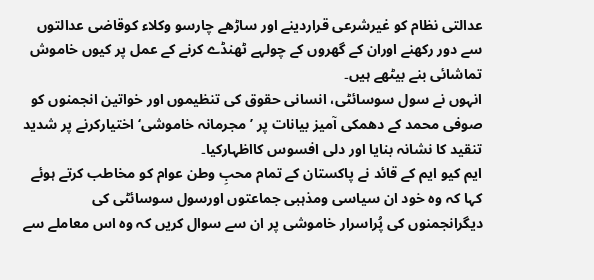عدالتی نظام کو غیرشرعی قراردینے اور ساڑھے چارسو وکلاء کوقاضی عدالتوں سے دور رکھنے اوران کے گھروں کے چولہے ٹھنڈے کرنے کے عمل پر کیوں خاموش تماشائی بنے بیٹھے ہیں۔
انہوں نے سول سوسائٹی، انسانی حقوق کی تنظیموں اور خواتین انجمنوں کو صوفی محمد کے دھمکی آمیز بیانات پر ’مجرمانہ خاموشی‘ اختیارکرنے پر شدید تنقید کا نشانہ بنایا اور دلی افسوس کااظہارکیا۔
ایم کیو ایم کے قائد نے پاکستان کے تمام محبِ وطن عوام کو مخاطب کرتے ہوئے کہا کہ وہ خود ان سیاسی ومذہبی جماعتوں اورسول سوسائٹی کی دیگرانجمنوں کی پُراسرار خاموشی پر ان سے سوال کریں کہ وہ اس معاملے سے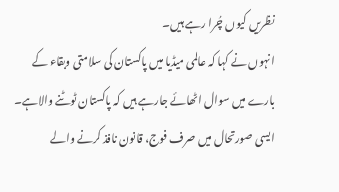نظریں کیوں چُرا رہے ہیں۔
انہوں نے کہا کہ عالمی میڈیا میں پاکستان کی سلامتی وبقاء کے بارے میں سوال اٹھائے جارہے ہیں کہ پاکستان ٹوٹنے والاہے۔ ایسی صورتحال میں صرف فوج، قانون نافذ کرنے والے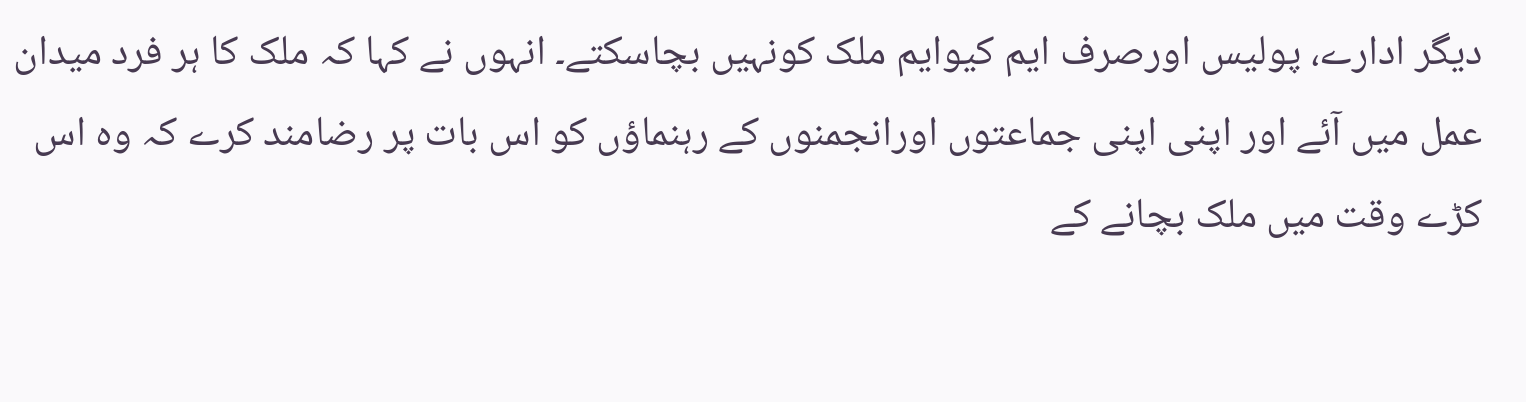دیگر ادارے، پولیس اورصرف ایم کیوایم ملک کونہیں بچاسکتے۔ انہوں نے کہا کہ ملک کا ہر فرد میدان عمل میں آئے اور اپنی اپنی جماعتوں اورانجمنوں کے رہنماؤں کو اس بات پر رضامند کرے کہ وہ اس کڑے وقت میں ملک بچانے کے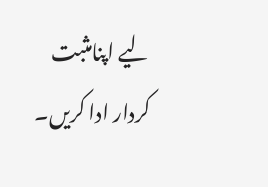لیے اپنامثبت کردار ادا کریں۔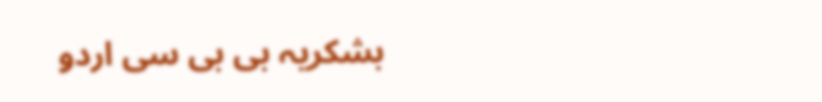بشکریہ بی بی سی اردو